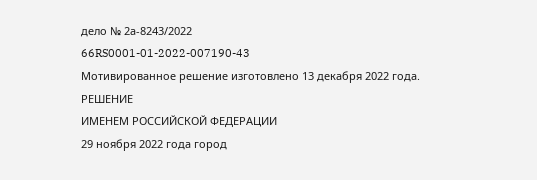дело № 2а-8243/2022
66RS0001-01-2022-007190-43
Мотивированное решение изготовлено 13 декабря 2022 года.
РЕШЕНИЕ
ИМЕНЕМ РОССИЙСКОЙ ФЕДЕРАЦИИ
29 ноября 2022 года город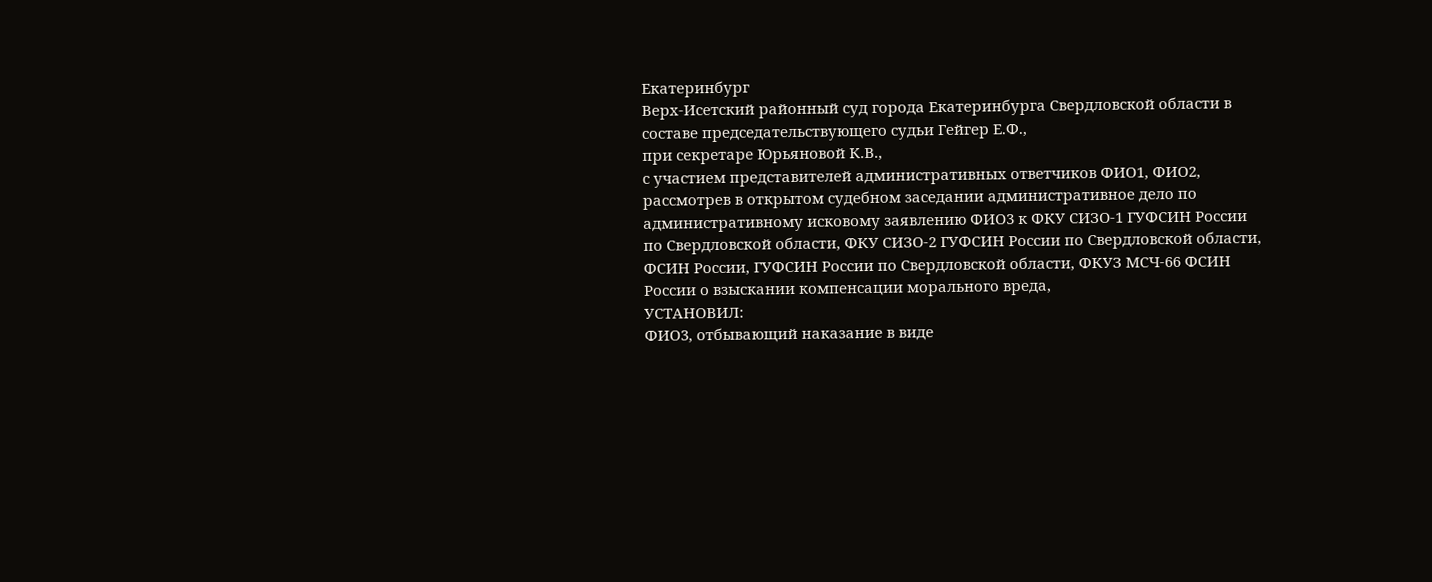Екатеринбург
Верх-Исетский районный суд города Екатеринбурга Свердловской области в составе председательствующего судьи Гейгер Е.Ф.,
при секретаре Юрьяновой К.В.,
с участием представителей административных ответчиков ФИО1, ФИО2,
рассмотрев в открытом судебном заседании административное дело по административному исковому заявлению ФИО3 к ФКУ СИЗО-1 ГУФСИН России по Свердловской области, ФКУ СИЗО-2 ГУФСИН России по Свердловской области, ФСИН России, ГУФСИН России по Свердловской области, ФКУЗ МСЧ-66 ФСИН России о взыскании компенсации морального вреда,
УСТАНОВИЛ:
ФИО3, отбывающий наказание в виде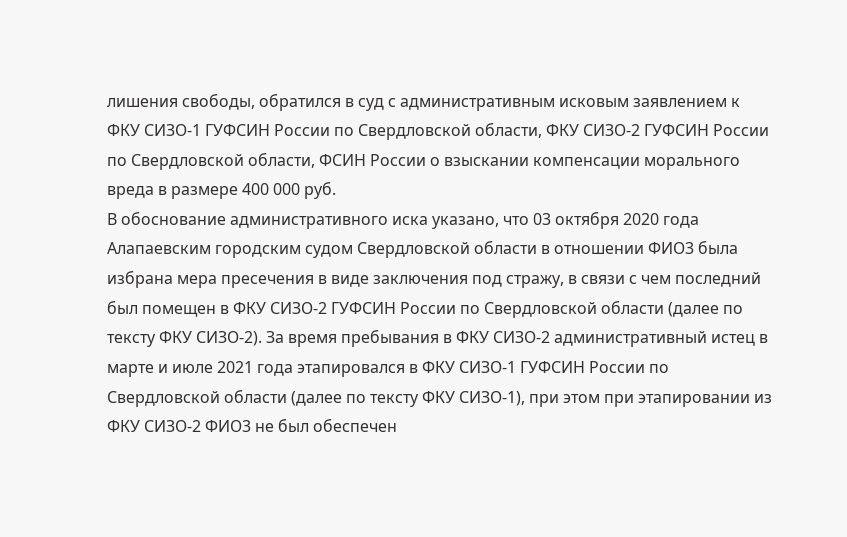лишения свободы, обратился в суд с административным исковым заявлением к ФКУ СИЗО-1 ГУФСИН России по Свердловской области, ФКУ СИЗО-2 ГУФСИН России по Свердловской области, ФСИН России о взыскании компенсации морального вреда в размере 400 000 руб.
В обоснование административного иска указано, что 03 октября 2020 года Алапаевским городским судом Свердловской области в отношении ФИО3 была избрана мера пресечения в виде заключения под стражу, в связи с чем последний был помещен в ФКУ СИЗО-2 ГУФСИН России по Свердловской области (далее по тексту ФКУ СИЗО-2). За время пребывания в ФКУ СИЗО-2 административный истец в марте и июле 2021 года этапировался в ФКУ СИЗО-1 ГУФСИН России по Свердловской области (далее по тексту ФКУ СИЗО-1), при этом при этапировании из ФКУ СИЗО-2 ФИО3 не был обеспечен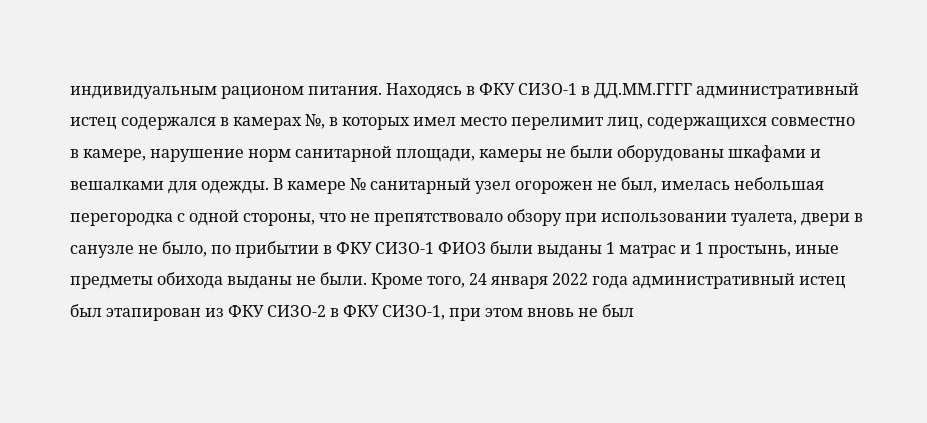индивидуальным рационом питания. Находясь в ФКУ СИЗО-1 в ДД.ММ.ГГГГ административный истец содержался в камерах №, в которых имел место перелимит лиц, содержащихся совместно в камере, нарушение норм санитарной площади, камеры не были оборудованы шкафами и вешалками для одежды. В камере № санитарный узел огорожен не был, имелась небольшая перегородка с одной стороны, что не препятствовало обзору при использовании туалета, двери в санузле не было, по прибытии в ФКУ СИЗО-1 ФИО3 были выданы 1 матрас и 1 простынь, иные предметы обихода выданы не были. Кроме того, 24 января 2022 года административный истец был этапирован из ФКУ СИЗО-2 в ФКУ СИЗО-1, при этом вновь не был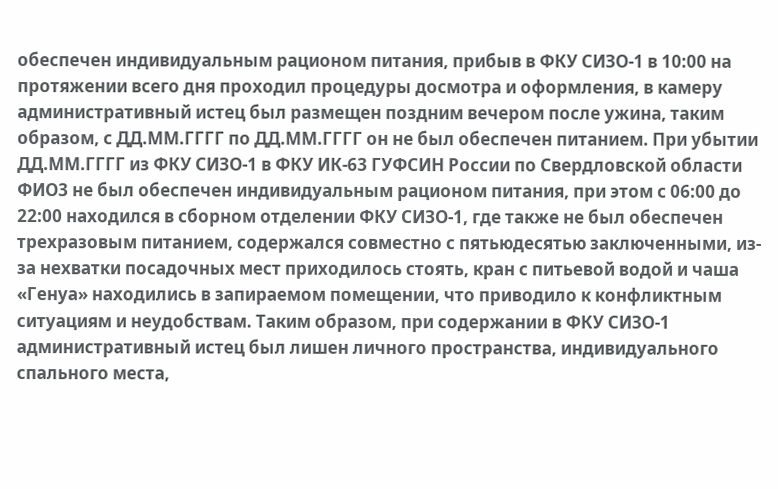обеспечен индивидуальным рационом питания, прибыв в ФКУ СИЗО-1 в 10:00 на протяжении всего дня проходил процедуры досмотра и оформления, в камеру административный истец был размещен поздним вечером после ужина, таким образом, с ДД.ММ.ГГГГ по ДД.ММ.ГГГГ он не был обеспечен питанием. При убытии ДД.ММ.ГГГГ из ФКУ СИЗО-1 в ФКУ ИК-63 ГУФСИН России по Свердловской области ФИО3 не был обеспечен индивидуальным рационом питания, при этом с 06:00 до 22:00 находился в сборном отделении ФКУ СИЗО-1, где также не был обеспечен трехразовым питанием, содержался совместно с пятьюдесятью заключенными, из-за нехватки посадочных мест приходилось стоять, кран с питьевой водой и чаша «Генуа» находились в запираемом помещении, что приводило к конфликтным ситуациям и неудобствам. Таким образом, при содержании в ФКУ СИЗО-1 административный истец был лишен личного пространства, индивидуального спального места,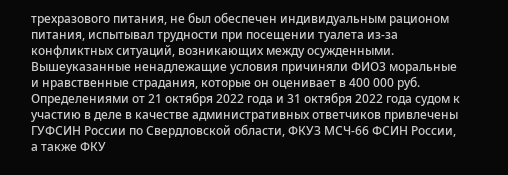трехразового питания, не был обеспечен индивидуальным рационом питания, испытывал трудности при посещении туалета из-за конфликтных ситуаций, возникающих между осужденными.
Вышеуказанные ненадлежащие условия причиняли ФИО3 моральные и нравственные страдания, которые он оценивает в 400 000 руб.
Определениями от 21 октября 2022 года и 31 октября 2022 года судом к участию в деле в качестве административных ответчиков привлечены ГУФСИН России по Свердловской области, ФКУЗ МСЧ-66 ФСИН России, а также ФКУ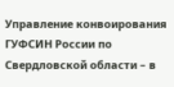Управление конвоирования ГУФСИН России по Свердловской области – в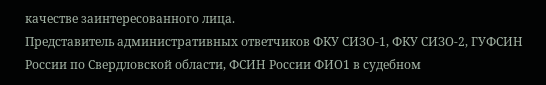качестве заинтересованного лица.
Представитель административных ответчиков ФКУ СИЗО-1, ФКУ СИЗО-2, ГУФСИН России по Свердловской области, ФСИН России ФИО1 в судебном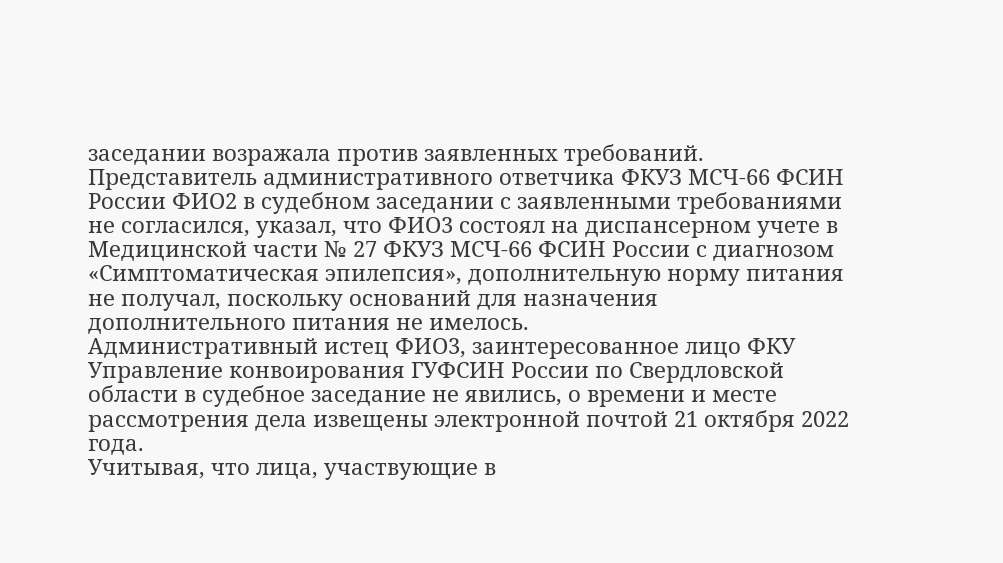заседании возражала против заявленных требований.
Представитель административного ответчика ФКУЗ МСЧ-66 ФСИН России ФИО2 в судебном заседании с заявленными требованиями не согласился, указал, что ФИО3 состоял на диспансерном учете в Медицинской части № 27 ФКУЗ МСЧ-66 ФСИН России с диагнозом «Симптоматическая эпилепсия», дополнительную норму питания не получал, поскольку оснований для назначения дополнительного питания не имелось.
Административный истец ФИО3, заинтересованное лицо ФКУ Управление конвоирования ГУФСИН России по Свердловской области в судебное заседание не явились, о времени и месте рассмотрения дела извещены электронной почтой 21 октября 2022 года.
Учитывая, что лица, участвующие в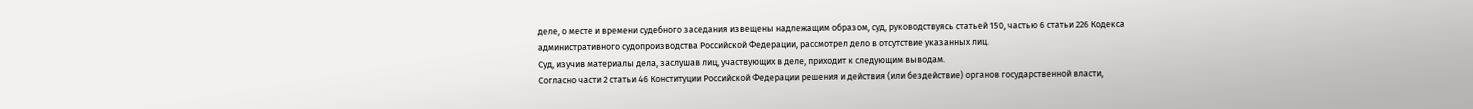деле, о месте и времени судебного заседания извещены надлежащим образом, суд, руководствуясь статьей 150, частью 6 статьи 226 Кодекса административного судопроизводства Российской Федерации, рассмотрел дело в отсутствие указанных лиц.
Суд, изучив материалы дела, заслушав лиц, участвующих в деле, приходит к следующим выводам.
Согласно части 2 статьи 46 Конституции Российской Федерации решения и действия (или бездействие) органов государственной власти,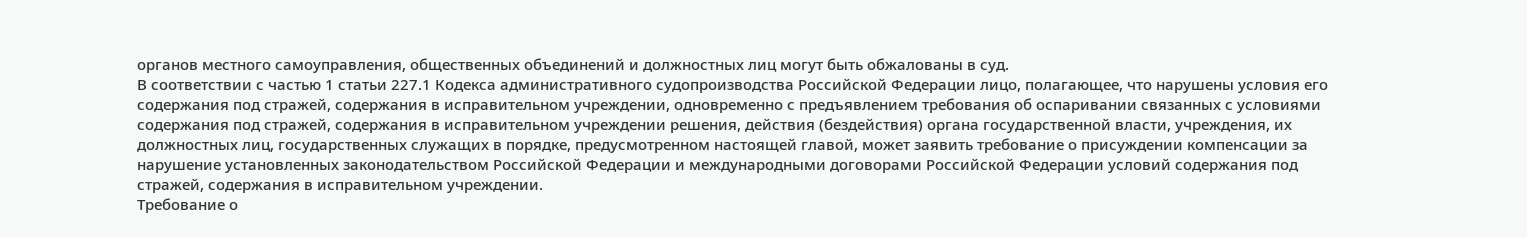органов местного самоуправления, общественных объединений и должностных лиц могут быть обжалованы в суд.
В соответствии с частью 1 статьи 227.1 Кодекса административного судопроизводства Российской Федерации лицо, полагающее, что нарушены условия его содержания под стражей, содержания в исправительном учреждении, одновременно с предъявлением требования об оспаривании связанных с условиями содержания под стражей, содержания в исправительном учреждении решения, действия (бездействия) органа государственной власти, учреждения, их должностных лиц, государственных служащих в порядке, предусмотренном настоящей главой, может заявить требование о присуждении компенсации за нарушение установленных законодательством Российской Федерации и международными договорами Российской Федерации условий содержания под стражей, содержания в исправительном учреждении.
Требование о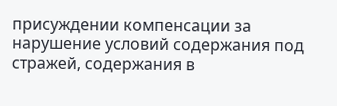присуждении компенсации за нарушение условий содержания под стражей, содержания в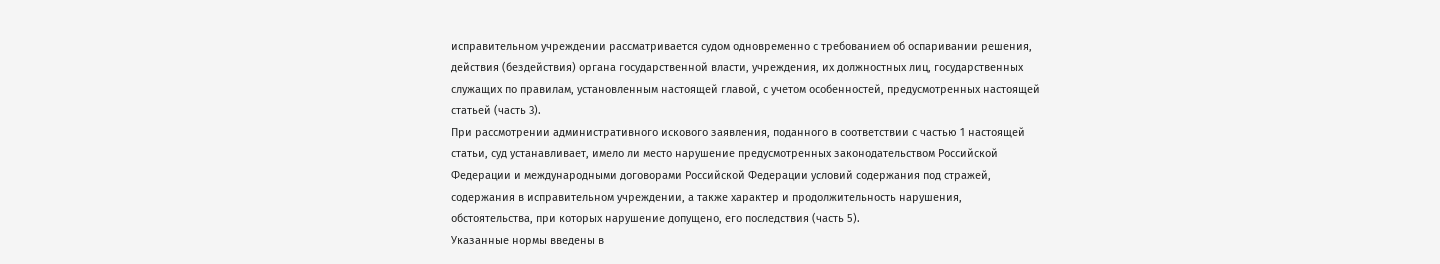исправительном учреждении рассматривается судом одновременно с требованием об оспаривании решения, действия (бездействия) органа государственной власти, учреждения, их должностных лиц, государственных служащих по правилам, установленным настоящей главой, с учетом особенностей, предусмотренных настоящей статьей (часть 3).
При рассмотрении административного искового заявления, поданного в соответствии с частью 1 настоящей статьи, суд устанавливает, имело ли место нарушение предусмотренных законодательством Российской Федерации и международными договорами Российской Федерации условий содержания под стражей, содержания в исправительном учреждении, а также характер и продолжительность нарушения, обстоятельства, при которых нарушение допущено, его последствия (часть 5).
Указанные нормы введены в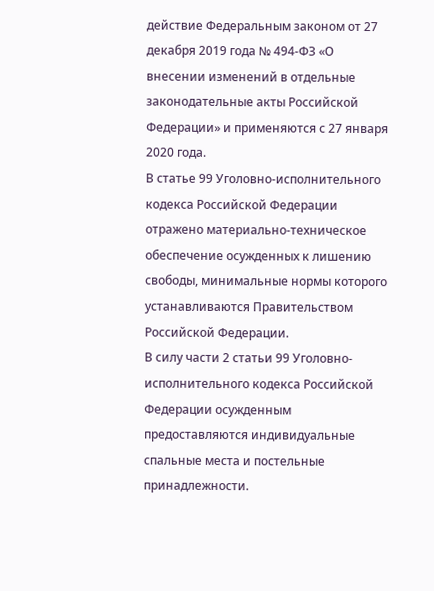действие Федеральным законом от 27 декабря 2019 года № 494-ФЗ «О внесении изменений в отдельные законодательные акты Российской Федерации» и применяются с 27 января 2020 года.
В статье 99 Уголовно-исполнительного кодекса Российской Федерации отражено материально-техническое обеспечение осужденных к лишению свободы, минимальные нормы которого устанавливаются Правительством Российской Федерации.
В силу части 2 статьи 99 Уголовно-исполнительного кодекса Российской Федерации осужденным предоставляются индивидуальные спальные места и постельные принадлежности.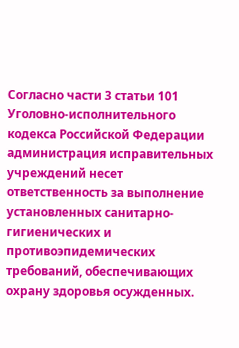Согласно части 3 статьи 101 Уголовно-исполнительного кодекса Российской Федерации администрация исправительных учреждений несет ответственность за выполнение установленных санитарно-гигиенических и противоэпидемических требований, обеспечивающих охрану здоровья осужденных.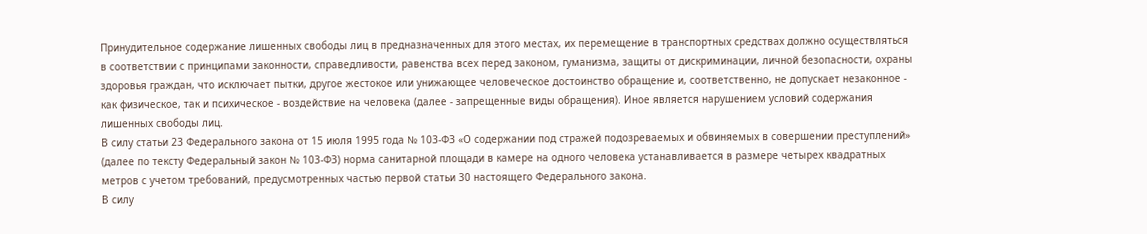Принудительное содержание лишенных свободы лиц в предназначенных для этого местах, их перемещение в транспортных средствах должно осуществляться в соответствии с принципами законности, справедливости, равенства всех перед законом, гуманизма, защиты от дискриминации, личной безопасности, охраны здоровья граждан, что исключает пытки, другое жестокое или унижающее человеческое достоинство обращение и, соответственно, не допускает незаконное - как физическое, так и психическое - воздействие на человека (далее - запрещенные виды обращения). Иное является нарушением условий содержания лишенных свободы лиц.
В силу статьи 23 Федерального закона от 15 июля 1995 года № 103-ФЗ «О содержании под стражей подозреваемых и обвиняемых в совершении преступлений» (далее по тексту Федеральный закон № 103-ФЗ) норма санитарной площади в камере на одного человека устанавливается в размере четырех квадратных метров с учетом требований, предусмотренных частью первой статьи 30 настоящего Федерального закона.
В силу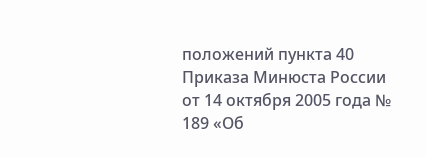положений пункта 40 Приказа Минюста России от 14 октября 2005 года № 189 «Об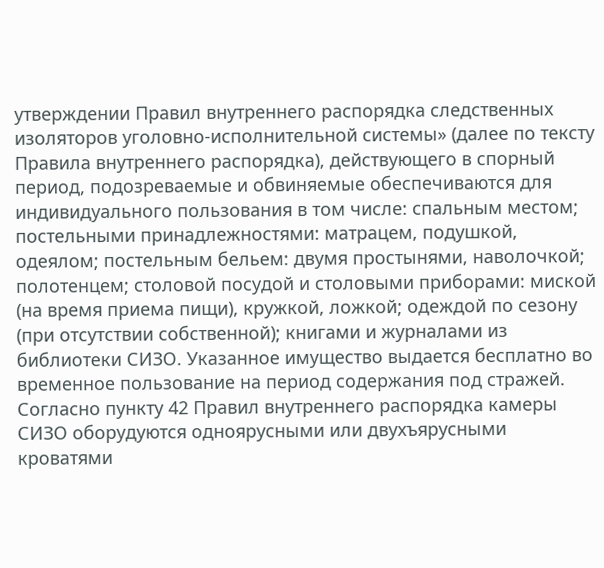утверждении Правил внутреннего распорядка следственных изоляторов уголовно-исполнительной системы» (далее по тексту Правила внутреннего распорядка), действующего в спорный период, подозреваемые и обвиняемые обеспечиваются для индивидуального пользования в том числе: спальным местом; постельными принадлежностями: матрацем, подушкой, одеялом; постельным бельем: двумя простынями, наволочкой; полотенцем; столовой посудой и столовыми приборами: миской (на время приема пищи), кружкой, ложкой; одеждой по сезону (при отсутствии собственной); книгами и журналами из библиотеки СИЗО. Указанное имущество выдается бесплатно во временное пользование на период содержания под стражей.
Согласно пункту 42 Правил внутреннего распорядка камеры СИЗО оборудуются одноярусными или двухъярусными кроватями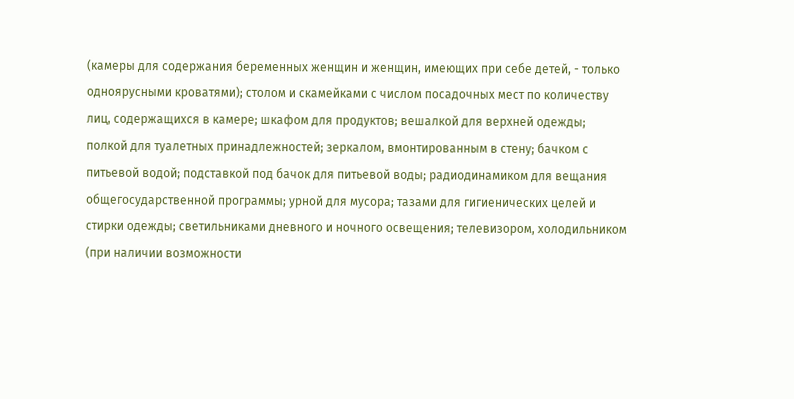(камеры для содержания беременных женщин и женщин, имеющих при себе детей, - только одноярусными кроватями); столом и скамейками с числом посадочных мест по количеству лиц, содержащихся в камере; шкафом для продуктов; вешалкой для верхней одежды; полкой для туалетных принадлежностей; зеркалом, вмонтированным в стену; бачком с питьевой водой; подставкой под бачок для питьевой воды; радиодинамиком для вещания общегосударственной программы; урной для мусора; тазами для гигиенических целей и стирки одежды; светильниками дневного и ночного освещения; телевизором, холодильником (при наличии возможности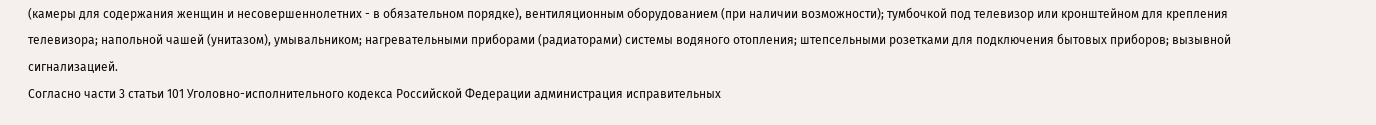(камеры для содержания женщин и несовершеннолетних - в обязательном порядке), вентиляционным оборудованием (при наличии возможности); тумбочкой под телевизор или кронштейном для крепления телевизора; напольной чашей (унитазом), умывальником; нагревательными приборами (радиаторами) системы водяного отопления; штепсельными розетками для подключения бытовых приборов; вызывной сигнализацией.
Согласно части 3 статьи 101 Уголовно-исполнительного кодекса Российской Федерации администрация исправительных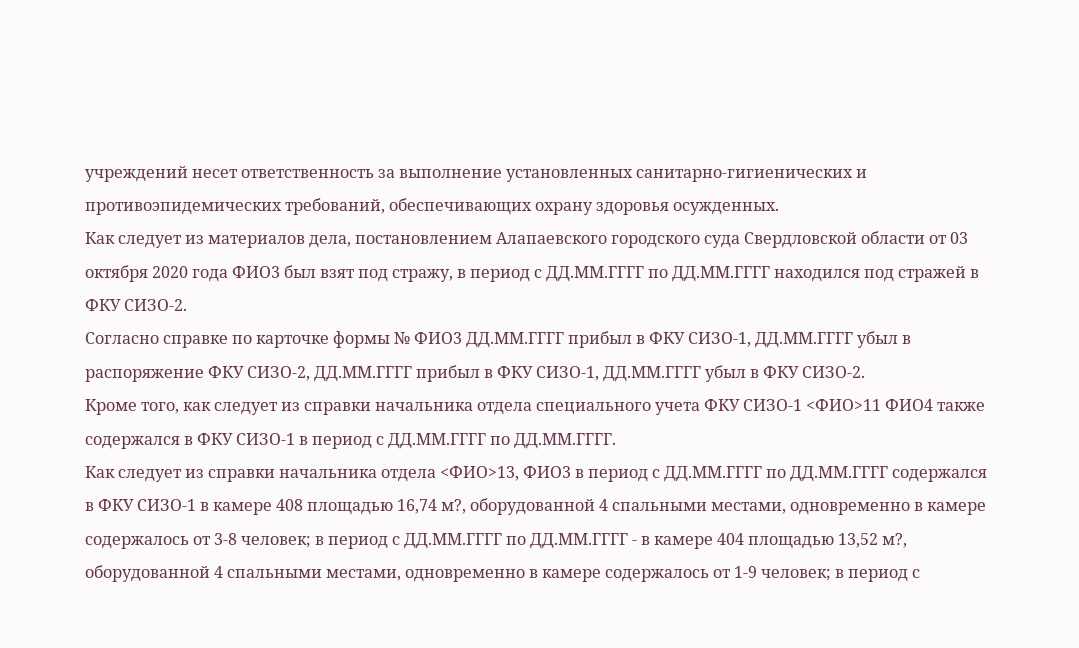учреждений несет ответственность за выполнение установленных санитарно-гигиенических и противоэпидемических требований, обеспечивающих охрану здоровья осужденных.
Как следует из материалов дела, постановлением Алапаевского городского суда Свердловской области от 03 октября 2020 года ФИО3 был взят под стражу, в период с ДД.ММ.ГГГГ по ДД.ММ.ГГГГ находился под стражей в ФКУ СИЗО-2.
Согласно справке по карточке формы № ФИО3 ДД.ММ.ГГГГ прибыл в ФКУ СИЗО-1, ДД.ММ.ГГГГ убыл в распоряжение ФКУ СИЗО-2, ДД.ММ.ГГГГ прибыл в ФКУ СИЗО-1, ДД.ММ.ГГГГ убыл в ФКУ СИЗО-2.
Кроме того, как следует из справки начальника отдела специального учета ФКУ СИЗО-1 <ФИО>11 ФИО4 также содержался в ФКУ СИЗО-1 в период с ДД.ММ.ГГГГ по ДД.ММ.ГГГГ.
Как следует из справки начальника отдела <ФИО>13, ФИО3 в период с ДД.ММ.ГГГГ по ДД.ММ.ГГГГ содержался в ФКУ СИЗО-1 в камере 408 площадью 16,74 м?, оборудованной 4 спальными местами, одновременно в камере содержалось от 3-8 человек; в период с ДД.ММ.ГГГГ по ДД.ММ.ГГГГ - в камере 404 площадью 13,52 м?, оборудованной 4 спальными местами, одновременно в камере содержалось от 1-9 человек; в период с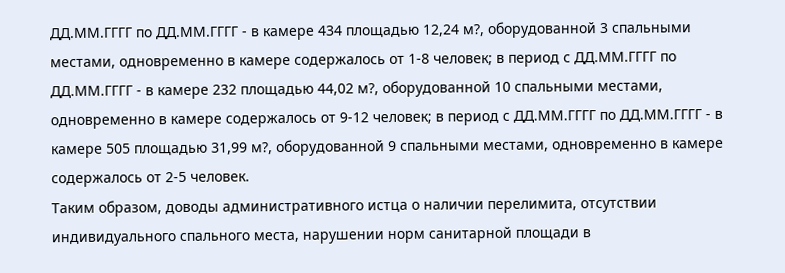ДД.ММ.ГГГГ по ДД.ММ.ГГГГ - в камере 434 площадью 12,24 м?, оборудованной 3 спальными местами, одновременно в камере содержалось от 1-8 человек; в период с ДД.ММ.ГГГГ по ДД.ММ.ГГГГ - в камере 232 площадью 44,02 м?, оборудованной 10 спальными местами, одновременно в камере содержалось от 9-12 человек; в период с ДД.ММ.ГГГГ по ДД.ММ.ГГГГ - в камере 505 площадью 31,99 м?, оборудованной 9 спальными местами, одновременно в камере содержалось от 2-5 человек.
Таким образом, доводы административного истца о наличии перелимита, отсутствии индивидуального спального места, нарушении норм санитарной площади в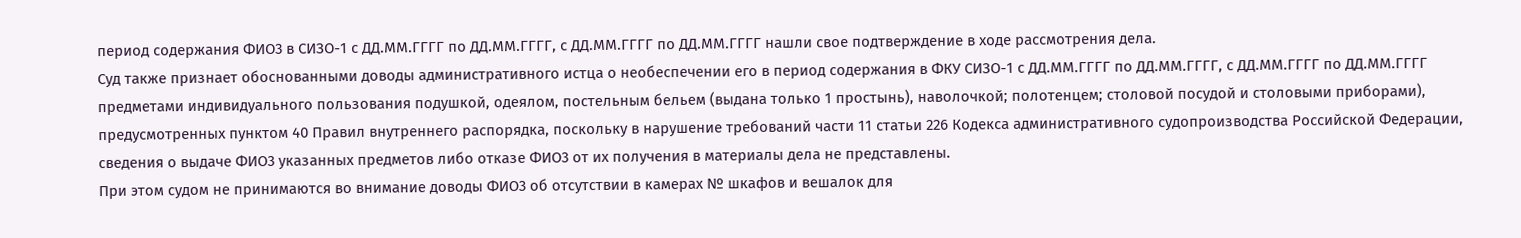период содержания ФИО3 в СИЗО-1 с ДД.ММ.ГГГГ по ДД.ММ.ГГГГ, с ДД.ММ.ГГГГ по ДД.ММ.ГГГГ нашли свое подтверждение в ходе рассмотрения дела.
Суд также признает обоснованными доводы административного истца о необеспечении его в период содержания в ФКУ СИЗО-1 с ДД.ММ.ГГГГ по ДД.ММ.ГГГГ, с ДД.ММ.ГГГГ по ДД.ММ.ГГГГ предметами индивидуального пользования подушкой, одеялом, постельным бельем (выдана только 1 простынь), наволочкой; полотенцем; столовой посудой и столовыми приборами), предусмотренных пунктом 40 Правил внутреннего распорядка, поскольку в нарушение требований части 11 статьи 226 Кодекса административного судопроизводства Российской Федерации, сведения о выдаче ФИО3 указанных предметов либо отказе ФИО3 от их получения в материалы дела не представлены.
При этом судом не принимаются во внимание доводы ФИО3 об отсутствии в камерах № шкафов и вешалок для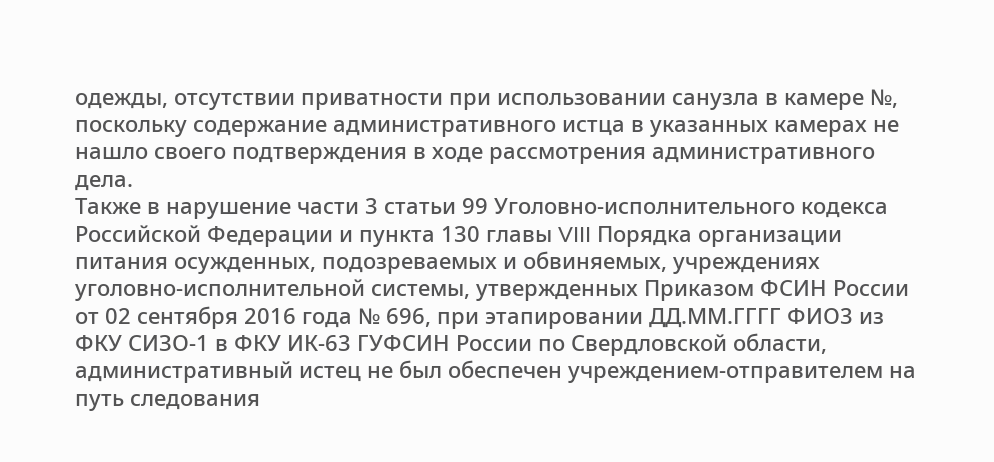одежды, отсутствии приватности при использовании санузла в камере №, поскольку содержание административного истца в указанных камерах не нашло своего подтверждения в ходе рассмотрения административного дела.
Также в нарушение части 3 статьи 99 Уголовно-исполнительного кодекса Российской Федерации и пункта 130 главы VIII Порядка организации питания осужденных, подозреваемых и обвиняемых, учреждениях уголовно-исполнительной системы, утвержденных Приказом ФСИН России от 02 сентября 2016 года № 696, при этапировании ДД.ММ.ГГГГ ФИО3 из ФКУ СИЗО-1 в ФКУ ИК-63 ГУФСИН России по Свердловской области, административный истец не был обеспечен учреждением-отправителем на путь следования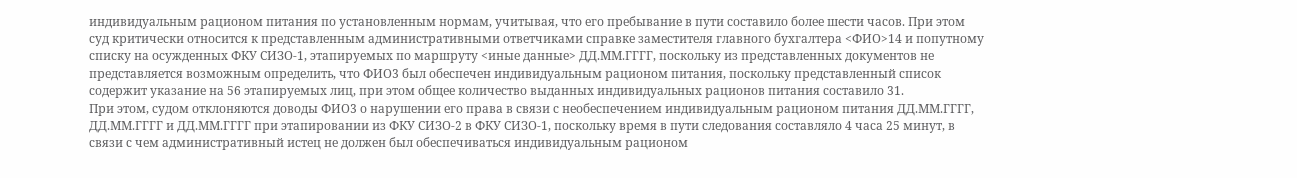индивидуальным рационом питания по установленным нормам, учитывая, что его пребывание в пути составило более шести часов. При этом суд критически относится к представленным административными ответчиками справке заместителя главного бухгалтера <ФИО>14 и попутному списку на осужденных ФКУ СИЗО-1, этапируемых по маршруту <иные данные> ДД.ММ.ГГГГ, поскольку из представленных документов не представляется возможным определить, что ФИО3 был обеспечен индивидуальным рационом питания, поскольку представленный список содержит указание на 56 этапируемых лиц, при этом общее количество выданных индивидуальных рационов питания составило 31.
При этом, судом отклоняются доводы ФИО3 о нарушении его права в связи с необеспечением индивидуальным рационом питания ДД.ММ.ГГГГ, ДД.ММ.ГГГГ и ДД.ММ.ГГГГ при этапировании из ФКУ СИЗО-2 в ФКУ СИЗО-1, поскольку время в пути следования составляло 4 часа 25 минут, в связи с чем административный истец не должен был обеспечиваться индивидуальным рационом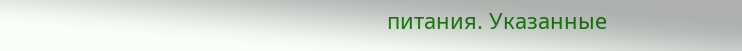питания. Указанные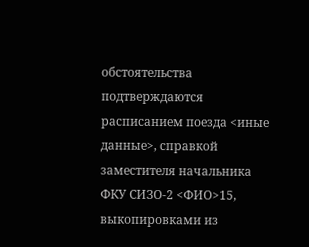обстоятельства подтверждаются расписанием поезда <иные данные>, справкой заместителя начальника ФКУ СИЗО-2 <ФИО>15, выкопировками из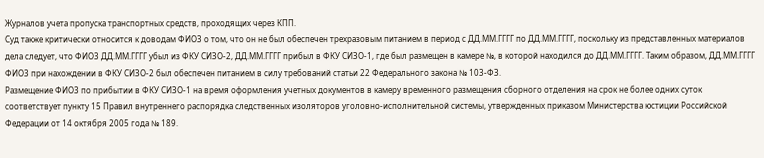Журналов учета пропуска транспортных средств, проходящих через КПП.
Суд также критически относится к доводам ФИО3 о том, что он не был обеспечен трехразовым питанием в период с ДД.ММ.ГГГГ по ДД.ММ.ГГГГ, поскольку из представленных материалов дела следует, что ФИО3 ДД.ММ.ГГГГ убыл из ФКУ СИЗО-2, ДД.ММ.ГГГГ прибыл в ФКУ СИЗО-1, где был размещен в камере №, в которой находился до ДД.ММ.ГГГГ. Таким образом, ДД.ММ.ГГГГ ФИО3 при нахождении в ФКУ СИЗО-2 был обеспечен питанием в силу требований статьи 22 Федерального закона № 103-ФЗ.
Размещение ФИО3 по прибытии в ФКУ СИЗО-1 на время оформления учетных документов в камеру временного размещения сборного отделения на срок не более одних суток соответствует пункту 15 Правил внутреннего распорядка следственных изоляторов уголовно-исполнительной системы, утвержденных приказом Министерства юстиции Российской Федерации от 14 октября 2005 года № 189.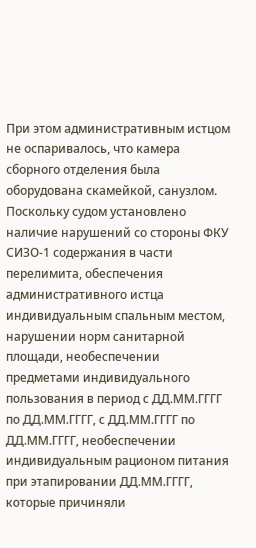При этом административным истцом не оспаривалось, что камера сборного отделения была оборудована скамейкой, санузлом.
Поскольку судом установлено наличие нарушений со стороны ФКУ СИЗО-1 содержания в части перелимита, обеспечения административного истца индивидуальным спальным местом, нарушении норм санитарной площади, необеспечении предметами индивидуального пользования в период с ДД.ММ.ГГГГ по ДД.ММ.ГГГГ, с ДД.ММ.ГГГГ по ДД.ММ.ГГГГ, необеспечении индивидуальным рационом питания при этапировании ДД.ММ.ГГГГ, которые причиняли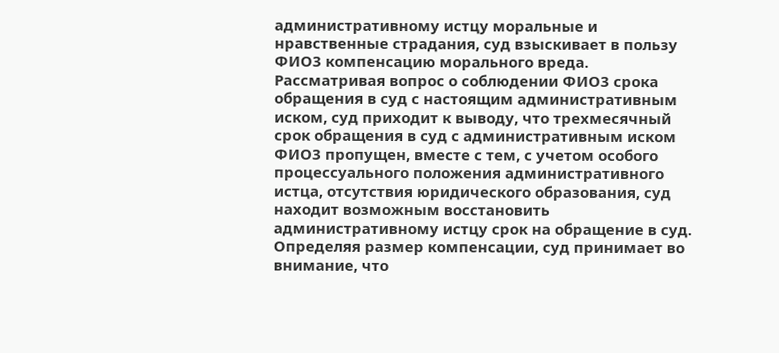административному истцу моральные и нравственные страдания, суд взыскивает в пользу ФИО3 компенсацию морального вреда.
Рассматривая вопрос о соблюдении ФИО3 срока обращения в суд с настоящим административным иском, суд приходит к выводу, что трехмесячный срок обращения в суд с административным иском ФИО3 пропущен, вместе с тем, с учетом особого процессуального положения административного истца, отсутствия юридического образования, суд находит возможным восстановить административному истцу срок на обращение в суд.
Определяя размер компенсации, суд принимает во внимание, что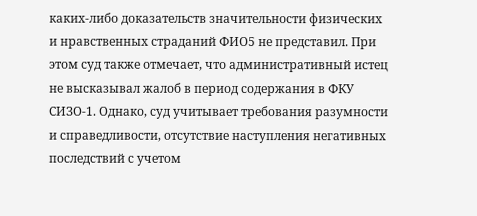каких-либо доказательств значительности физических и нравственных страданий ФИО5 не представил. При этом суд также отмечает, что административный истец не высказывал жалоб в период содержания в ФКУ СИЗО-1. Однако, суд учитывает требования разумности и справедливости, отсутствие наступления негативных последствий с учетом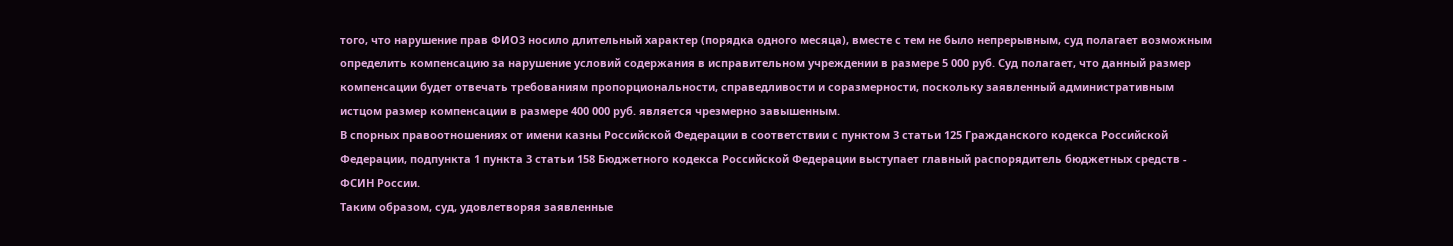того, что нарушение прав ФИО3 носило длительный характер (порядка одного месяца), вместе с тем не было непрерывным, суд полагает возможным определить компенсацию за нарушение условий содержания в исправительном учреждении в размере 5 000 руб. Суд полагает, что данный размер компенсации будет отвечать требованиям пропорциональности, справедливости и соразмерности, поскольку заявленный административным истцом размер компенсации в размере 400 000 руб. является чрезмерно завышенным.
В спорных правоотношениях от имени казны Российской Федерации в соответствии с пунктом 3 статьи 125 Гражданского кодекса Российской Федерации, подпункта 1 пункта 3 статьи 158 Бюджетного кодекса Российской Федерации выступает главный распорядитель бюджетных средств - ФСИН России.
Таким образом, суд, удовлетворяя заявленные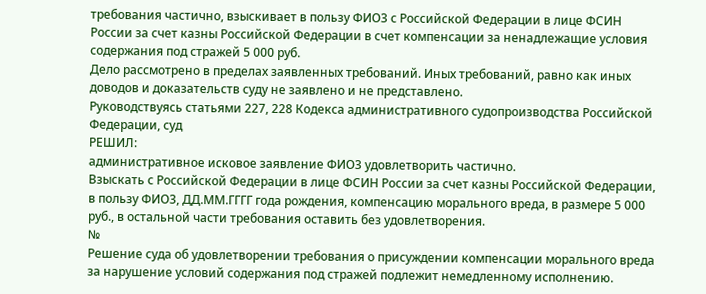требования частично, взыскивает в пользу ФИО3 с Российской Федерации в лице ФСИН России за счет казны Российской Федерации в счет компенсации за ненадлежащие условия содержания под стражей 5 000 руб.
Дело рассмотрено в пределах заявленных требований. Иных требований, равно как иных доводов и доказательств суду не заявлено и не представлено.
Руководствуясь статьями 227, 228 Кодекса административного судопроизводства Российской Федерации, суд
РЕШИЛ:
административное исковое заявление ФИО3 удовлетворить частично.
Взыскать с Российской Федерации в лице ФСИН России за счет казны Российской Федерации, в пользу ФИО3, ДД.ММ.ГГГГ года рождения, компенсацию морального вреда, в размере 5 000 руб., в остальной части требования оставить без удовлетворения.
№
Решение суда об удовлетворении требования о присуждении компенсации морального вреда за нарушение условий содержания под стражей подлежит немедленному исполнению.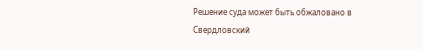Решение суда может быть обжаловано в Свердловский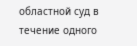областной суд в течение одного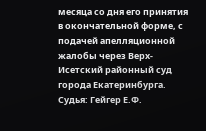месяца со дня его принятия в окончательной форме, с подачей апелляционной жалобы через Верх-Исетский районный суд города Екатеринбурга.
Судья: Гейгер Е.Ф.